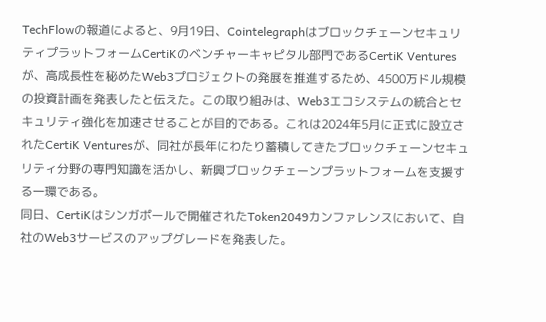TechFlowの報道によると、9月19日、CointelegraphはブロックチェーンセキュリティプラットフォームCertiKのベンチャーキャピタル部門であるCertiK Venturesが、高成長性を秘めたWeb3プロジェクトの発展を推進するため、4500万ドル規模の投資計画を発表したと伝えた。この取り組みは、Web3エコシステムの統合とセキュリティ強化を加速させることが目的である。これは2024年5月に正式に設立されたCertiK Venturesが、同社が長年にわたり蓄積してきたブロックチェーンセキュリティ分野の専門知識を活かし、新興ブロックチェーンプラットフォームを支援する一環である。
同日、CertiKはシンガポールで開催されたToken2049カンファレンスにおいて、自社のWeb3サービスのアップグレードを発表した。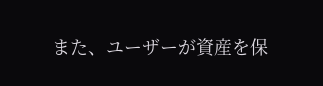また、ユーザーが資産を保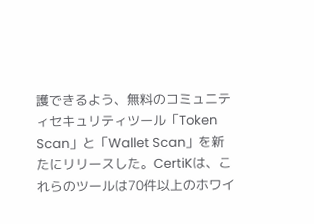護できるよう、無料のコミュニティセキュリティツール「Token Scan」と「Wallet Scan」を新たにリリースした。CertiKは、これらのツールは70件以上のホワイ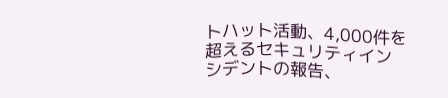トハット活動、4,000件を超えるセキュリティインシデントの報告、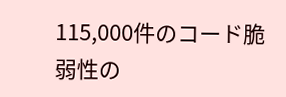115,000件のコード脆弱性の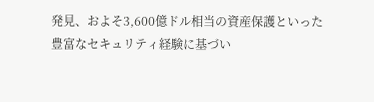発見、およそ3,600億ドル相当の資産保護といった豊富なセキュリティ経験に基づい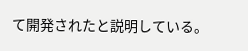て開発されたと説明している。